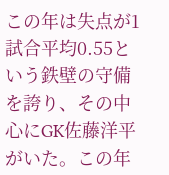この年は失点が1試合平均0.55という鉄壁の守備を誇り、その中心にGK佐藤洋平がいた。この年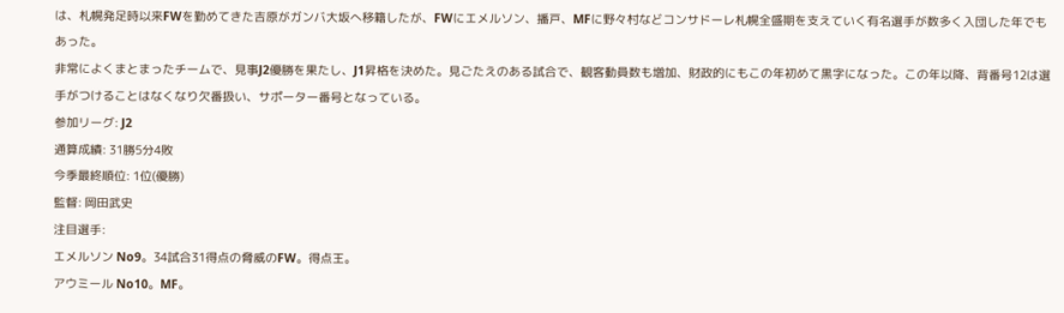は、札幌発足時以来FWを勤めてきた吉原がガンバ大坂へ移籍したが、FWにエメルソン、播戸、MFに野々村などコンサドーレ札幌全盛期を支えていく有名選手が数多く入団した年でもあった。
非常によくまとまったチームで、見事J2優勝を果たし、J1昇格を決めた。見ごたえのある試合で、観客動員数も増加、財政的にもこの年初めて黒字になった。この年以降、背番号12は選手がつけることはなくなり欠番扱い、サポーター番号となっている。
参加リーグ: J2
通算成績: 31勝5分4敗
今季最終順位: 1位(優勝)
監督: 岡田武史
注目選手:
エメルソン No9。34試合31得点の脅威のFW。得点王。
アウミール No10。MF。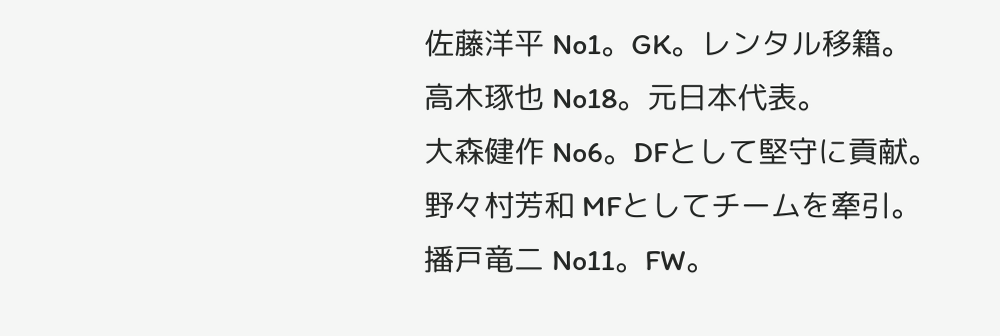佐藤洋平 No1。GK。レンタル移籍。
高木琢也 No18。元日本代表。
大森健作 No6。DFとして堅守に貢献。
野々村芳和 MFとしてチームを牽引。
播戸竜二 No11。FW。